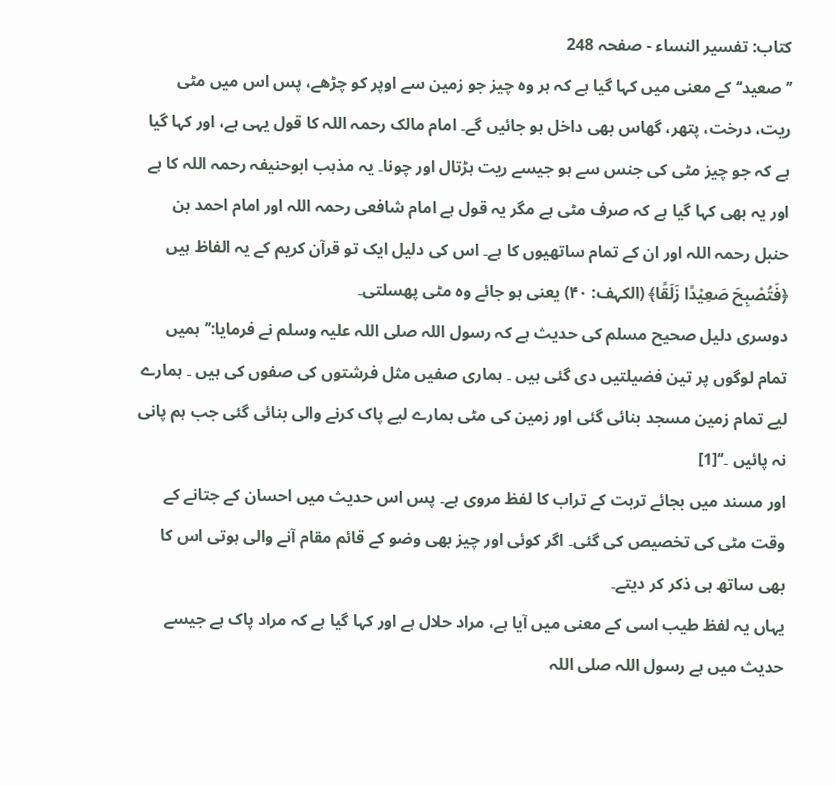کتاب: تفسیر النساء - صفحہ 248
’’صعید‘‘ کے معنی میں کہا گیا ہے کہ ہر وہ چیز جو زمین سے اوپر کو چڑھے، پس اس میں مٹی ریت، درخت، پتھر، گھاس بھی داخل ہو جائیں گے۔ امام مالک رحمہ اللہ کا قول یہی ہے، اور کہا گیا ہے کہ جو چیز مٹی کی جنس سے ہو جیسے ریت ہڑتال اور چونا۔ یہ مذہب ابوحنیفہ رحمہ اللہ کا ہے اور یہ بھی کہا گیا ہے کہ صرف مٹی ہے مگر یہ قول ہے امام شافعی رحمہ اللہ اور امام احمد بن حنبل رحمہ اللہ اور ان کے تمام ساتھیوں کا ہے۔ اس کی دلیل ایک تو قرآن کریم کے یہ الفاظ ہیں ﴿فَتُصْبِحَ صَعِیْدًا زَلَقًا﴾ (الکہف: ۴۰) یعنی ہو جائے وہ مٹی پھسلتی۔
دوسری دلیل صحیح مسلم کی حدیث ہے کہ رسول اللہ صلی اللہ علیہ وسلم نے فرمایا:’’ ہمیں تمام لوگوں پر تین فضیلتیں دی گئی ہیں ۔ ہماری صفیں مثل فرشتوں کی صفوں کی ہیں ۔ ہمارے لیے تمام زمین مسجد بنائی گئی اور زمین کی مٹی ہمارے لیے پاک کرنے والی بنائی گئی جب ہم پانی نہ پائیں ۔‘‘[1]
اور مسند میں بجائے تربت کے تراب کا لفظ مروی ہے۔ پس اس حدیث میں احسان کے جتانے کے وقت مٹی کی تخصیص کی گئی۔ اگر کوئی اور چیز بھی وضو کے قائم مقام آنے والی ہوتی اس کا بھی ساتھ ہی ذکر کر دیتے۔
یہاں یہ لفظ طیب اسی کے معنی میں آیا ہے، مراد حلال ہے اور کہا گیا ہے کہ مراد پاک ہے جیسے حدیث میں ہے رسول اللہ صلی اللہ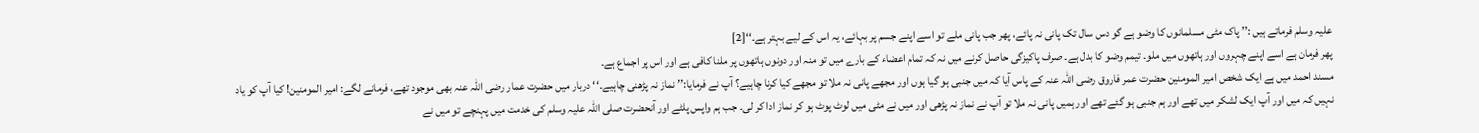علیہ وسلم فرماتے ہیں :’’ پاک مٹی مسلمانوں کا وضو ہے گو دس سال تک پانی نہ پائے، پھر جب پانی ملے تو اسے اپنے جسم پر بہائے، یہ اس کے لیے بہتر ہے۔‘‘[2]
پھر فرمان ہے اسے اپنے چہروں اور ہاتھوں میں ملو۔ تیمم وضو کا بدل ہے۔ صرف پاکیزگی حاصل کرنے میں نہ کہ تمام اعضاء کے بارے میں تو منہ اور دونوں ہاتھوں پر ملنا کافی ہے اور اس پر اجماع ہے۔
مسند احمد میں ہے ایک شخص امیر المومنین حضرت عمر فاروق رضی اللہ عنہ کے پاس آیا کہ میں جنبی ہو گیا ہوں اور مجھے پانی نہ ملا تو مجھے کیا کرنا چاہیے؟ آپ نے فرمایا:’’ نماز نہ پڑھنی چاہیے۔‘‘ دربار میں حضرت عمار رضی اللہ عنہ بھی موجود تھے، فرمانے لگے: امیر المومنین! کیا آپ کو یاد نہیں کہ میں اور آپ ایک لشکر میں تھے اور ہم جنبی ہو گئے تھے اور ہمیں پانی نہ ملا تو آپ نے نماز نہ پڑھی اور میں نے مٹی میں لوٹ پوٹ ہو کر نماز ادا کر لی۔ جب ہم واپس پلٹے اور آنحضرت صلی اللہ علیہ وسلم کی خدمت میں پہنچے تو میں نے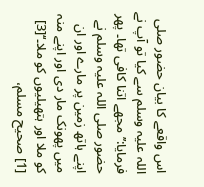اس واقعے کا بیان حضور صلی اللہ علیہ وسلم سے کیا تو آپ نے فرمایا:’’ مجھے اتنا کافی تھا۔ پھر حضور صلی اللہ علیہ وسلم نے اپنے ہاتھ زمین پر مارے اور ان میں پھونک مار دی اور اپنے منہ کو ملا اور ہتھیلیوں کو ملا۔‘‘[3]
[1] صحیح مسلم،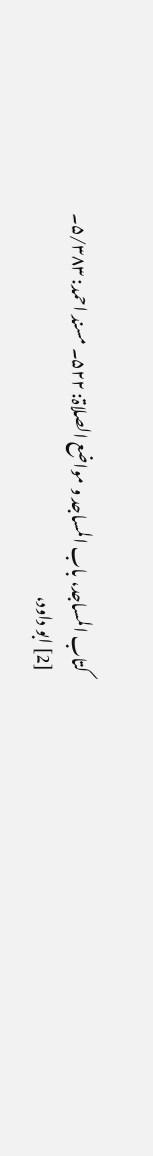کتاب المساجد، باب المساجد و مواضع الصلاۃ: ۵۲۲۔ مسند احمد: ۵/۳۸۳۔
[2] ابو داود،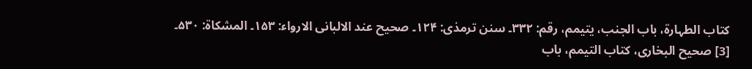کتاب الطہارۃ، باب الجنب، یتیمم، رقم: ۳۳۲۔ سنن ترمذی: ۱۲۴۔ صحیح عند الالبانی الارواء: ۱۵۳۔ المشکاۃ: ۵۳۰۔
[3] صحیح البخاری، کتاب التیمم، باب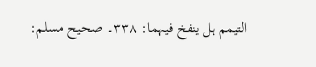التیمم ہل ینفخ فیہما: ۳۳۸۔ صحیح مسلم: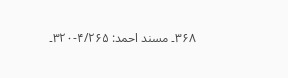۳۶۸۔ مسند احمد: ۴/۲۶۵-۳۲۰۔